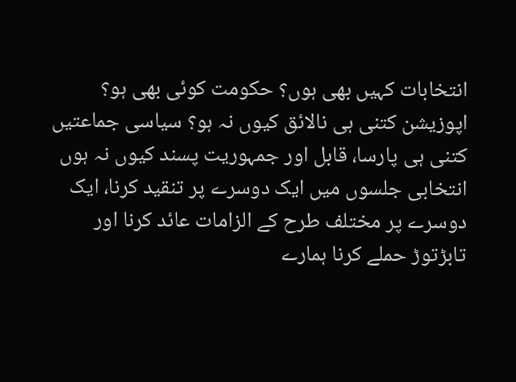انتخابات کہیں بھی ہوں؟ حکومت کوئی بھی ہو؟ اپوزیشن کتنی ہی نالائق کیوں نہ ہو؟ سیاسی جماعتیں کتنی ہی پارسا، قابل اور جمہوریت پسند کیوں نہ ہوں انتخابی جلسوں میں ایک دوسرے پر تنقید کرنا، ایک دوسرے پر مختلف طرح کے الزامات عائد کرنا اور تابڑتوڑ حملے کرنا ہمارے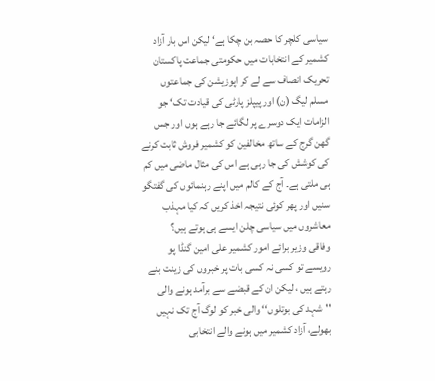سیاسی کلچر کا حصہ بن چکا ہے‘ لیکن اس بار آزاد کشمیر کے انتخابات میں حکومتی جماعت پاکستان تحریک انصاف سے لے کر اپوزیشن کی جماعتوں مسلم لیگ (ن) اور پیپلز پارٹی کی قیادت تک‘ جو الزامات ایک دوسرے پر لگائے جا رہے ہوں اور جس گھن گرج کے ساتھ مخالفین کو کشمیر فروش ثابت کرنے کی کوشش کی جا رہی ہے اس کی مثال ماضی میں کم ہی ملتی ہے۔ آج کے کالم میں اپنے رہنمائوں کی گفتگو سنیں اور پھر کوئی نتیجہ اخذ کریں کہ کیا مہذب معاشروں میں سیاسی چلن ایسے ہی ہوتے ہیں؟
وفاقی وزیر برائے امور کشمیر علی امین گنڈا پو رویسے تو کسی نہ کسی بات پر خبروں کی زینت بنے رہتے ہیں ، لیکن ان کے قبضے سے برآمد ہونے والی ''شہد کی بوتلوں‘‘ والی خبر کو لوگ آج تک نہیں بھولے، آزاد کشمیر میں ہونے والے انتخابی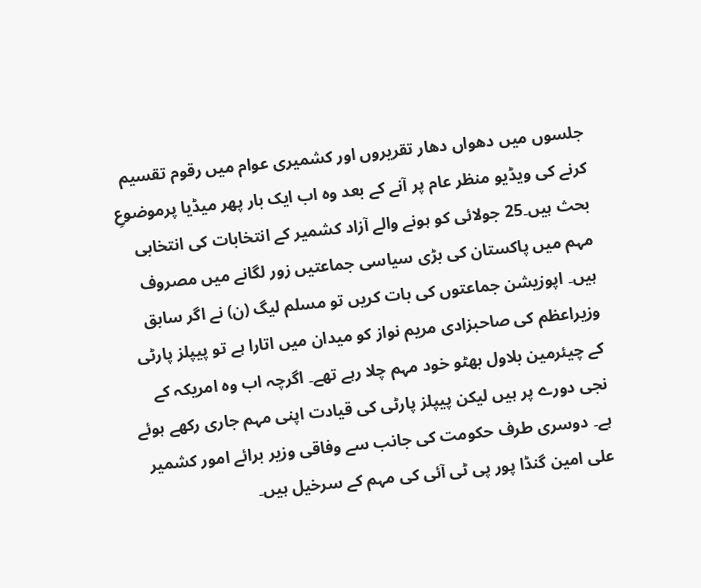جلسوں میں دھواں دھار تقریروں اور کشمیری عوام میں رقوم تقسیم کرنے کی ویڈیو منظر عام پر آنے کے بعد وہ اب ایک بار پھر میڈیا پرموضوعِ بحث ہیں۔25 جولائی کو ہونے والے آزاد کشمیر کے انتخابات کی انتخابی مہم میں پاکستان کی بڑی سیاسی جماعتیں زور لگانے میں مصروف ہیں۔ اپوزیشن جماعتوں کی بات کریں تو مسلم لیگ (ن) نے اگر سابق وزیراعظم کی صاحبزادی مریم نواز کو میدان میں اتارا ہے تو پیپلز پارٹی کے چیئرمین بلاول بھٹو خود مہم چلا رہے تھے۔ اگرچہ اب وہ امریکہ کے نجی دورے پر ہیں لیکن پیپلز پارٹی کی قیادت اپنی مہم جاری رکھے ہوئے ہے۔ دوسری طرف حکومت کی جانب سے وفاقی وزیر برائے امور کشمیر علی امین گنڈا پور پی ٹی آئی کی مہم کے سرخیل ہیں۔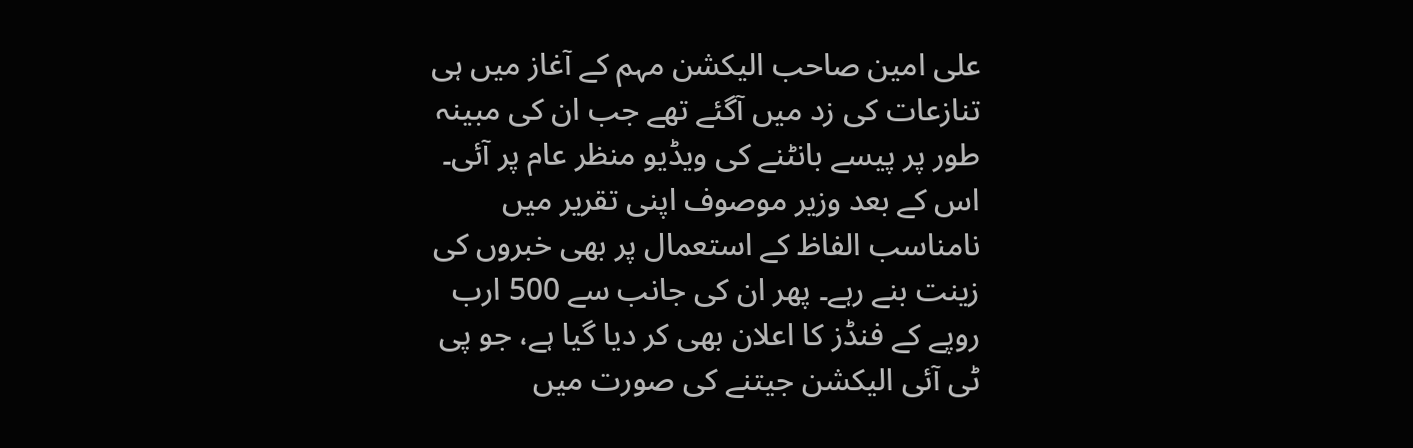علی امین صاحب الیکشن مہم کے آغاز میں ہی تنازعات کی زد میں آگئے تھے جب ان کی مبینہ طور پر پیسے بانٹنے کی ویڈیو منظر عام پر آئی۔ اس کے بعد وزیر موصوف اپنی تقریر میں نامناسب الفاظ کے استعمال پر بھی خبروں کی زینت بنے رہے۔ پھر ان کی جانب سے 500 ارب روپے کے فنڈز کا اعلان بھی کر دیا گیا ہے، جو پی ٹی آئی الیکشن جیتنے کی صورت میں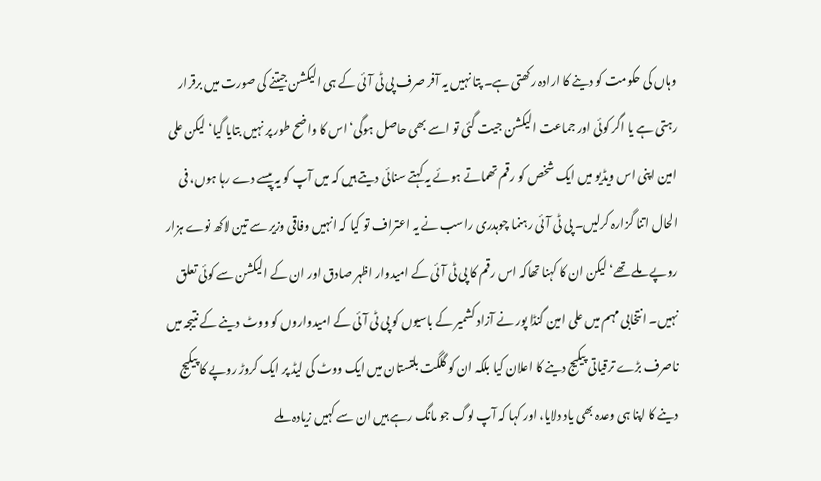وہاں کی حکومت کو دینے کا ارادہ رکھتی ہے۔ پتا نہیں یہ آفر صرف پی ٹی آئی کے ہی الیکشن جیتنے کی صورت میں برقرار رہتی ہے یا اگر کوئی اور جماعت الیکشن جیت گئی تو اسے بھی حاصل ہوگی‘ اس کا واضح طور پر نہیں بتایا گیا‘ لیکن علی امین اپنی اس ویڈیو میں ایک شخص کو رقم تھماتے ہوئے یہ کہتے سنائی دیتے ہیں کہ میں آپ کو یہ پیسے دے رہا ہوں، فی الحال اتنا گزارہ کرلیں۔ پی ٹی آئی رہنما چوہدری راسب نے یہ اعتراف تو کیا کہ انہیں وفاقی وزیر سے تین لاکھ نوے ہزار روپے ملے تھے‘ لیکن ان کا کہنا تھاکہ اس رقم کا پی ٹی آئی کے امیدوار اظہر صادق اور ان کے الیکشن سے کوئی تعلق نہیں۔ انتخابی مہم میں علی امین گنڈا پور نے آزاد کشمیر کے باسیوں کو پی ٹی آئی کے امیدواروں کو ووٹ دینے کے نتیجہ میں ناصرف بڑے ترقیاتی پیکیج دینے کا اعلان کیا بلکہ ان کو گلگت بلتستان میں ایک ووٹ کی لیڈ پر ایک کروڑ روپے کا پیکیج دینے کا اپنا ہی وعدہ بھی یاد دلایا، اور کہا کہ آپ لوگ جو مانگ رہے ہیں ان سے کہیں زیادہ ملے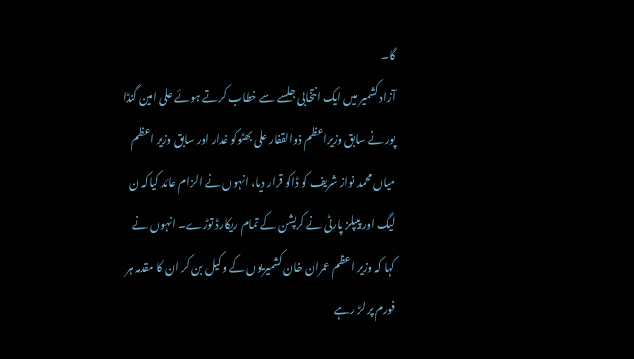گا۔
آزاد کشمیر میں ایک انتخابی جلسے سے خطاب کرتے ہوئے علی امین گنڈا پور نے سابق وزیراعظم ذوالقفار علی بھٹوکو غدار اور سابق وزیر اعظم میاں محمد نواز شریف کو ڈاکو قرار دیا، انہوں نے الزام عائد کیاکہ ن لیگ اور پیپلز پارٹی نے کرپشن کے تمام ریکارڈ توڑے۔ انہوں نے کہا کہ وزیر اعظم عمران خان کشمیریوں کے وکیل بن کر ان کا مقدمہ ہر فورم پر لڑ رہے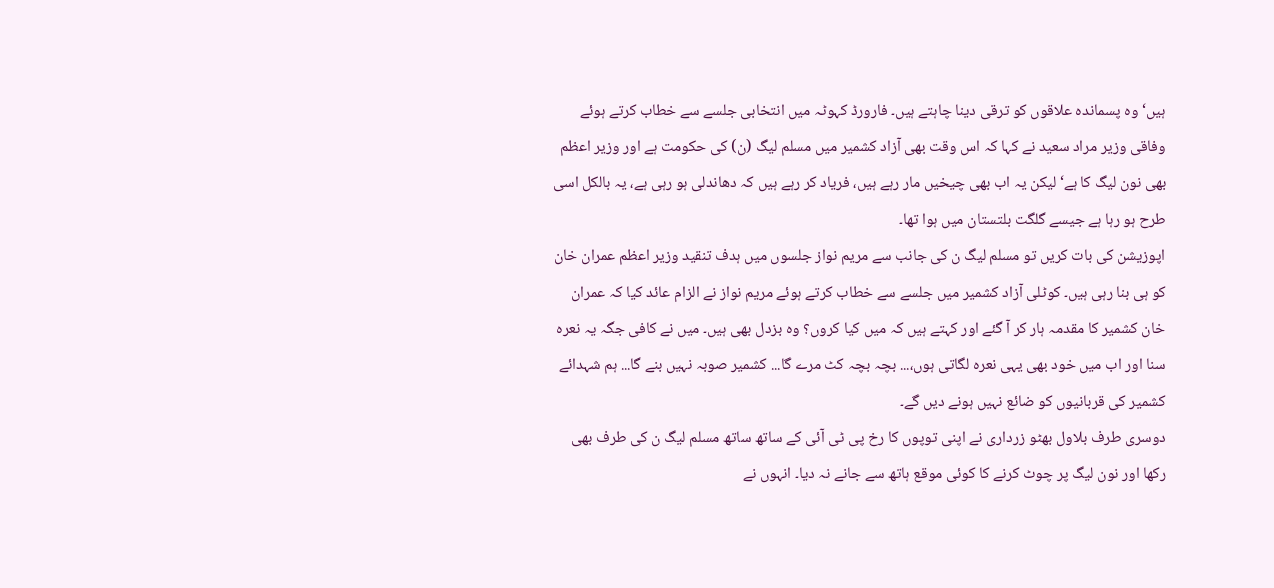ہیں‘ وہ پسماندہ علاقوں کو ترقی دینا چاہتے ہیں۔ فارورڈ کہوٹہ میں انتخابی جلسے سے خطاب کرتے ہوئے وفاقی وزیر مراد سعید نے کہا کہ اس وقت بھی آزاد کشمیر میں مسلم لیگ (ن) کی حکومت ہے اور وزیر اعظم بھی نون لیگ کا ہے‘ لیکن یہ اب بھی چیخیں مار رہے ہیں، فریاد کر رہے ہیں کہ دھاندلی ہو رہی ہے، یہ بالکل اسی طرح ہو رہا ہے جیسے گلگت بلتستان میں ہوا تھا۔
اپوزیشن کی بات کریں تو مسلم لیگ ن کی جانب سے مریم نواز جلسوں میں ہدف تنقید وزیر اعظم عمران خان کو ہی بنا رہی ہیں۔ کوٹلی آزاد کشمیر میں جلسے سے خطاب کرتے ہوئے مریم نواز نے الزام عائد کیا کہ عمران خان کشمیر کا مقدمہ ہار کر آ گئے اور کہتے ہیں کہ میں کیا کروں؟ وہ بزدل بھی ہیں۔ میں نے کافی جگہ یہ نعرہ سنا اور اب میں خود بھی یہی نعرہ لگاتی ہوں،... بچہ بچہ کٹ مرے گا... کشمیر صوبہ نہیں بنے گا... ہم شہدائے کشمیر کی قربانیوں کو ضائع نہیں ہونے دیں گے۔
دوسری طرف بلاول بھٹو زرداری نے اپنی توپوں کا رخ پی ٹی آئی کے ساتھ ساتھ مسلم لیگ ن کی طرف بھی رکھا اور نون لیگ پر چوٹ کرنے کا کوئی موقع ہاتھ سے جانے نہ دیا۔ انہوں نے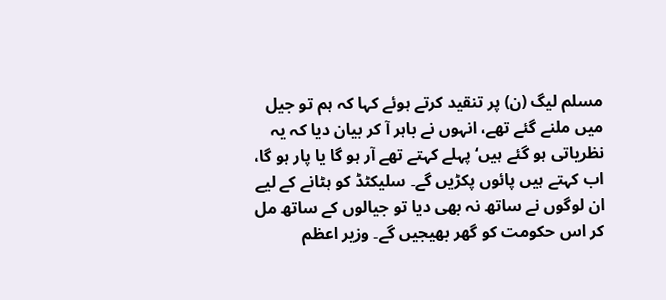مسلم لیگ (ن) پر تنقید کرتے ہوئے کہا کہ ہم تو جیل میں ملنے گئے تھے، انہوں نے باہر آ کر بیان دیا کہ یہ نظریاتی ہو گئے ہیں‘ پہلے کہتے تھے آر ہو گا یا پار ہو گا، اب کہتے ہیں پائوں پکڑیں گے۔ سلیکٹڈ کو ہٹانے کے لیے ان لوگوں نے ساتھ نہ بھی دیا تو جیالوں کے ساتھ مل کر اس حکومت کو گھر بھیجیں گے۔ وزیر اعظم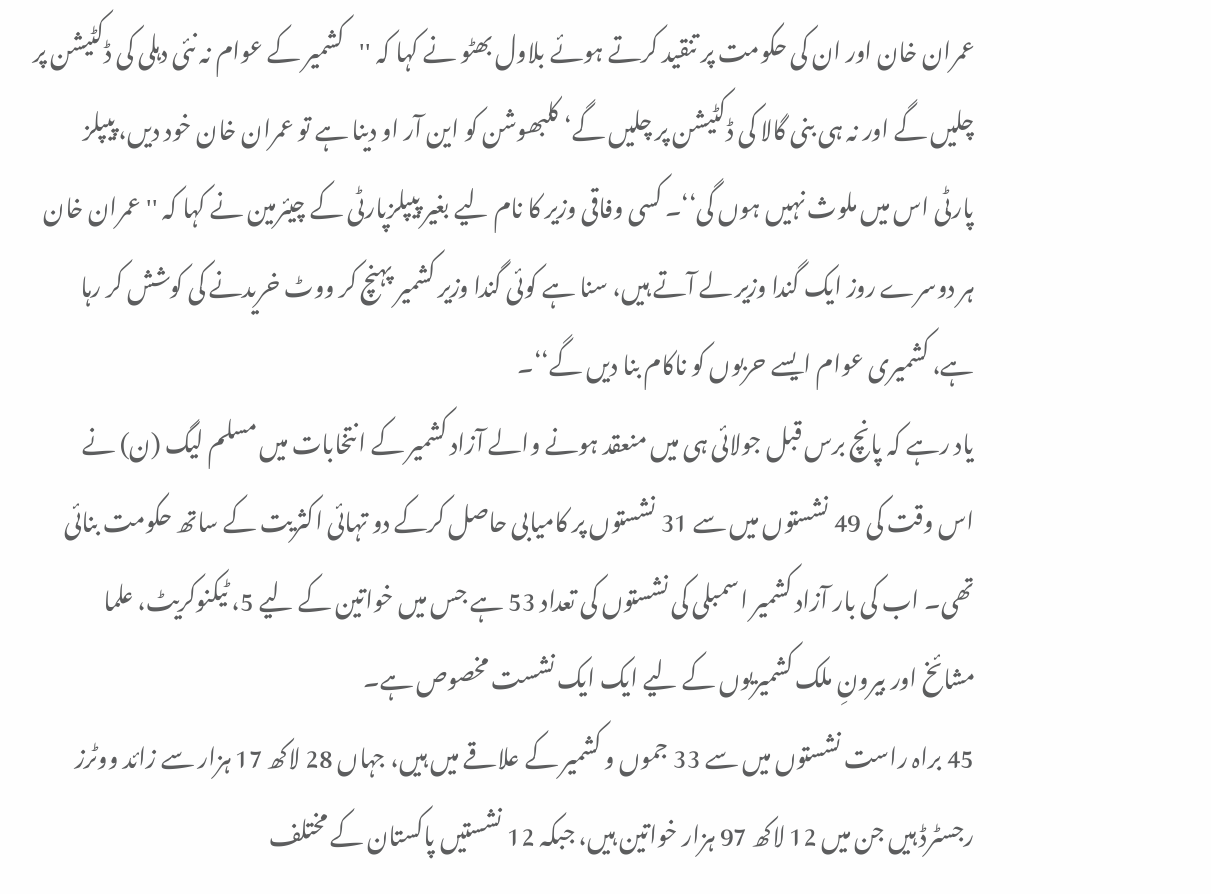عمران خان اور ان کی حکومت پر تنقید کرتے ہوئے بلاول بھٹو نے کہا کہ ''کشمیر کے عوام نہ نئی دہلی کی ڈکٹیشن پر چلیں گے اور نہ ہی بنی گالا کی ڈکٹیشن پر چلیں گے‘ کلبھوشن کو این آر او دینا ہے تو عمران خان خود دیں، پیپلز پارٹی اس میں ملوث نہیں ہوں گی‘‘۔ کسی وفاقی وزیر کا نام لیے بغیر پیپلزپارٹی کے چیئرمین نے کہا کہ ''عمران خان ہر دوسرے روز ایک گندا وزیر لے آتے ہیں، سنا ہے کوئی گندا وزیر کشمیر پہنچ کر ووٹ خریدنے کی کوشش کر رہا ہے، کشمیری عوام ایسے حربوں کو ناکام بنا دیں گے‘‘۔
یاد رہے کہ پانچ برس قبل جولائی ہی میں منعقد ہونے والے آزاد کشمیر کے انتخابات میں مسلم لیگ (ن) نے اس وقت کی 49 نشستوں میں سے 31 نشستوں پر کامیابی حاصل کرکے دو تہائی اکثریت کے ساتھ حکومت بنائی تھی۔ اب کی بار آزاد کشمیر اسمبلی کی نشستوں کی تعداد 53 ہے جس میں خواتین کے لیے 5، ٹیکنوکریٹ، علما مشائخ اور بیرونِ ملک کشمیریوں کے لیے ایک ایک نشست مخصوص ہے۔
45 براہ راست نشستوں میں سے 33 جموں و کشمیر کے علاقے میں ہیں، جہاں 28 لاکھ 17 ہزار سے زائد ووٹرز رجسٹرڈ ہیں جن میں 12 لاکھ 97 ہزار خواتین ہیں، جبکہ 12 نشستیں پاکستان کے مختلف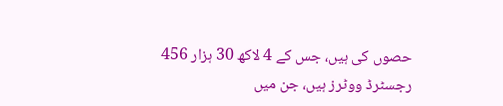حصوں کی ہیں، جس کے 4 لاکھ 30 ہزار 456 رجسٹرڈ ووٹرز ہیں، جن میں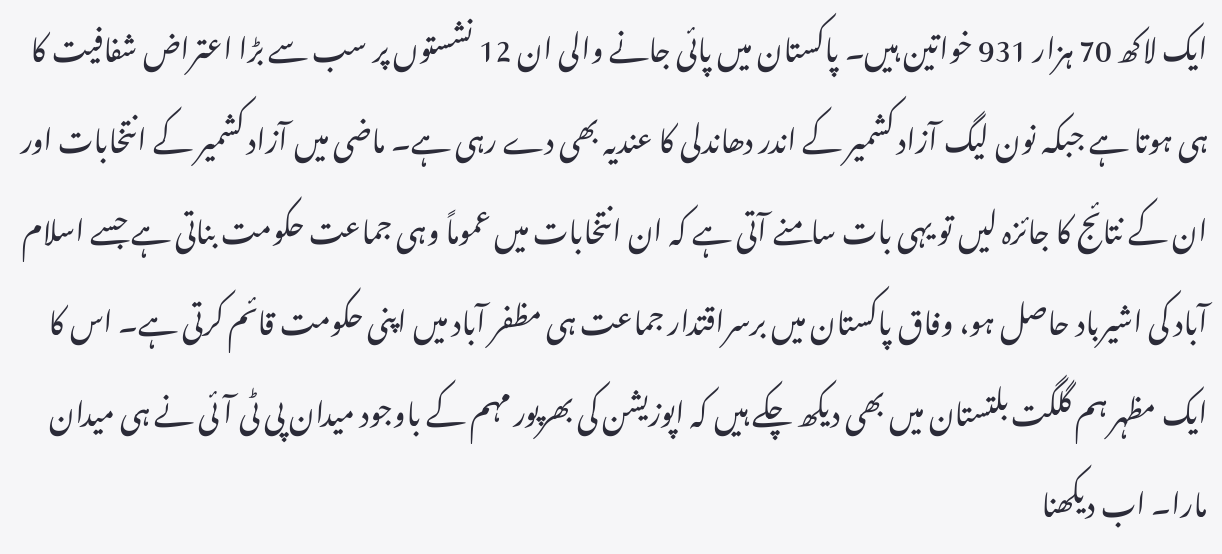ایک لاکھ 70 ہزار 931 خواتین ہیں۔ پاکستان میں پائی جانے والی ان 12 نشستوں پر سب سے بڑا اعتراض شفافیت کا ہی ہوتا ہے جبکہ نون لیگ آزاد کشمیر کے اندر دھاندلی کا عندیہ بھی دے رہی ہے۔ ماضی میں آزاد کشمیر کے انتخابات اور ان کے نتائج کا جائزہ لیں تو یہی بات سامنے آتی ہے کہ ان انتخابات میں عموماً وہی جماعت حکومت بناتی ہے جسے اسلام آباد کی اشیرباد حاصل ہو، وفاق پاکستان میں برسراقتدار جماعت ہی مظفر آباد میں اپنی حکومت قائم کرتی ہے۔ اس کا ایک مظہر ہم گلگت بلتستان میں بھی دیکھ چکے ہیں کہ اپوزیشن کی بھرپور مہم کے باوجود میدان پی ٹی آئی نے ہی میدان مارا۔ اب دیکھنا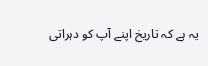یہ ہے کہ تاریخ اپنے آپ کو دہراتی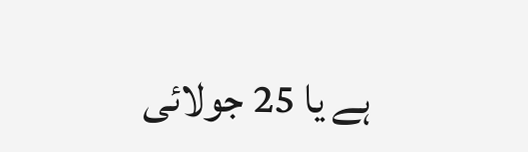ہے یا 25 جولائی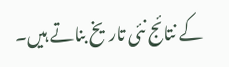کے نتائج نئی تاریخ بناتے ہیں۔